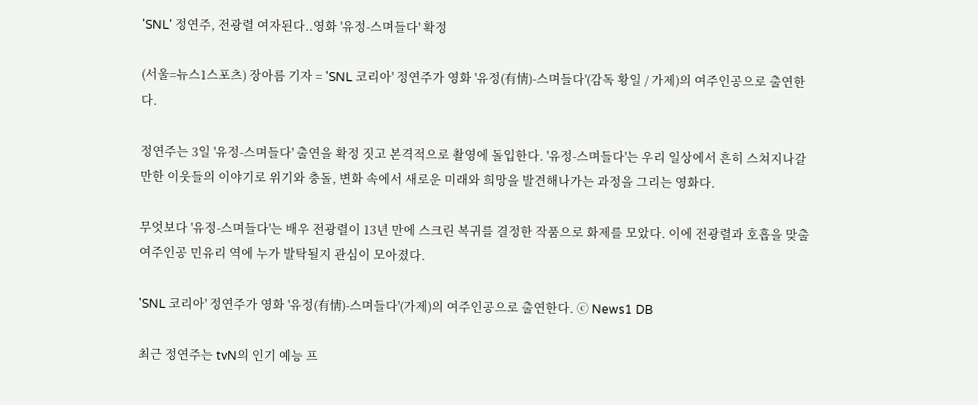'SNL' 정연주, 전광렬 여자된다..영화 '유정-스며들다' 확정

(서울=뉴스1스포츠) 장아름 기자 = 'SNL 코리아' 정연주가 영화 '유정(有情)-스며들다'(감독 황일 / 가제)의 여주인공으로 출연한다.

정연주는 3일 '유정-스며들다' 출연을 확정 짓고 본격적으로 촬영에 돌입한다. '유정-스며들다'는 우리 일상에서 흔히 스쳐지나갈 만한 이웃들의 이야기로 위기와 충돌, 변화 속에서 새로운 미래와 희망을 발견해나가는 과정을 그리는 영화다.

무엇보다 '유정-스며들다'는 배우 전광렬이 13년 만에 스크린 복귀를 결정한 작품으로 화제를 모았다. 이에 전광렬과 호흡을 맞출 여주인공 민유리 역에 누가 발탁될지 관심이 모아졌다.

'SNL 코리아' 정연주가 영화 '유정(有情)-스며들다'(가제)의 여주인공으로 출연한다. ⓒ News1 DB

최근 정연주는 tvN의 인기 예능 프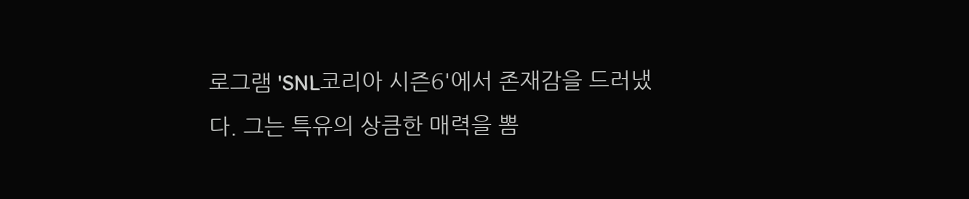로그램 'SNL코리아 시즌6'에서 존재감을 드러냈다. 그는 특유의 상큼한 매력을 뽐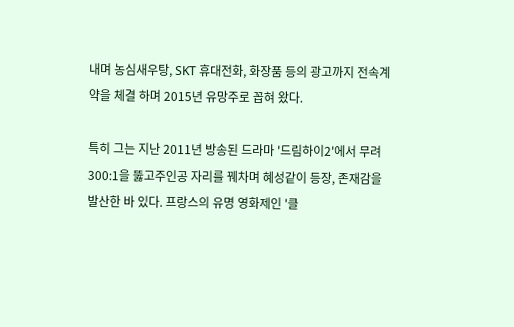내며 농심새우탕, SKT 휴대전화, 화장품 등의 광고까지 전속계약을 체결 하며 2015년 유망주로 꼽혀 왔다.

특히 그는 지난 2011년 방송된 드라마 '드림하이2'에서 무려 300:1을 뚫고주인공 자리를 꿰차며 혜성같이 등장, 존재감을 발산한 바 있다. 프랑스의 유명 영화제인 '클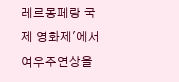레르몽페랑 국제 영화제'에서 여우주연상을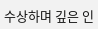수상하며 깊은 인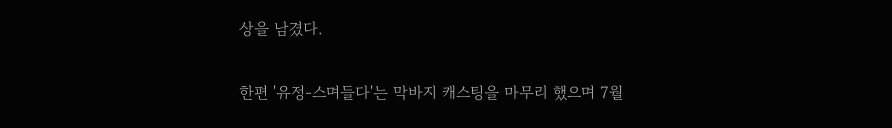상을 남겼다.

한편 '유정-스며들다'는 막바지 캐스팅을 마무리 했으며 7월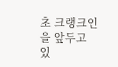초 크랭크인을 앞두고 있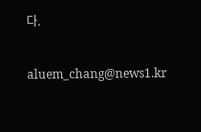다.

aluem_chang@news1.kr